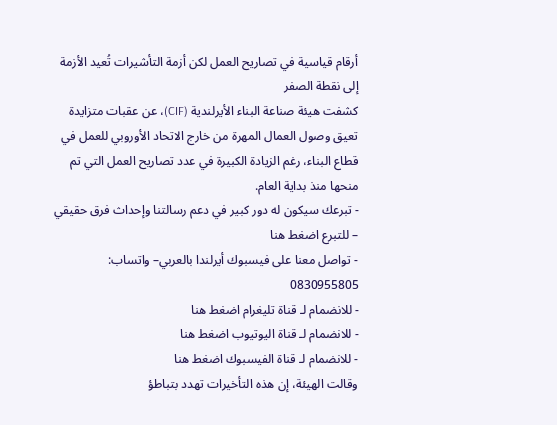أرقام قياسية في تصاريح العمل لكن أزمة التأشيرات تُعيد الأزمة إلى نقطة الصفر
كشفت هيئة صناعة البناء الأيرلندية (CIF)، عن عقبات متزايدة تعيق وصول العمال المهرة من خارج الاتحاد الأوروبي للعمل في قطاع البناء، رغم الزيادة الكبيرة في عدد تصاريح العمل التي تم منحها منذ بداية العام.
- تبرعك سيكون له دور كبير في دعم رسالتنا وإحداث فرق حقيقي – للتبرع اضغط هنا
- تواصل معنا على فيسبوك أيرلندا بالعربي– واتساب: 0830955805
- للانضمام لـ قناة تليغرام اضغط هنا
- للانضمام لـ قناة اليوتيوب اضغط هنا
- للانضمام لـ قناة الفيسبوك اضغط هنا
وقالت الهيئة، إن هذه التأخيرات تهدد بتباطؤ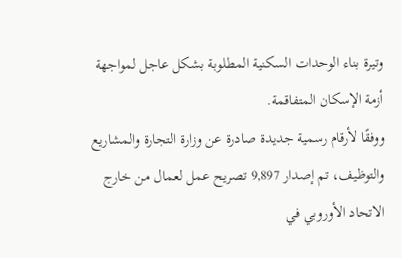وتيرة بناء الوحدات السكنية المطلوبة بشكل عاجل لمواجهة أزمة الإسكان المتفاقمة.
ووفقًا لأرقام رسمية جديدة صادرة عن وزارة التجارة والمشاريع والتوظيف، تم إصدار 9,897 تصريح عمل لعمال من خارج الاتحاد الأوروبي في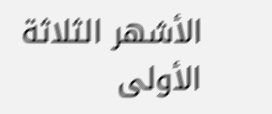الأشهر الثلاثة الأولى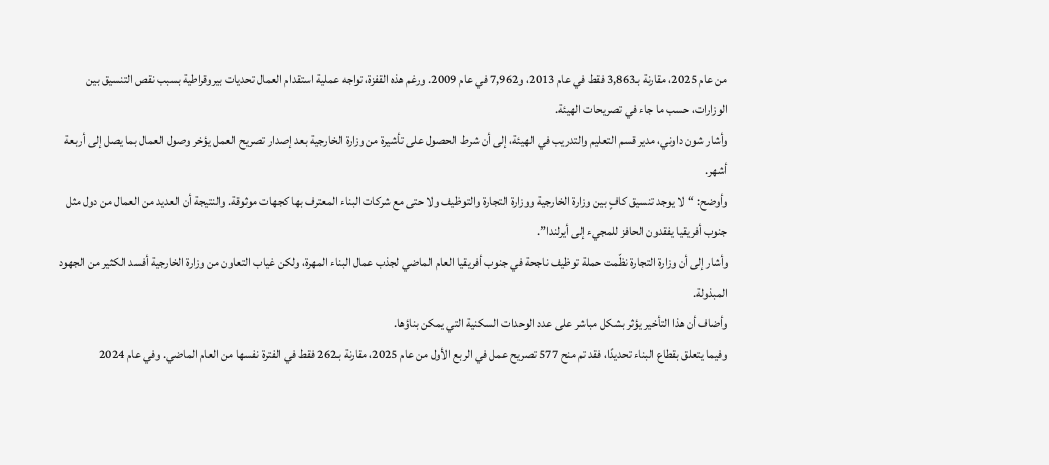من عام 2025، مقارنة بـ3,863 فقط في عام 2013، و7,962 في عام 2009. ورغم هذه القفزة، تواجه عملية استقدام العمال تحديات بيروقراطية بسبب نقص التنسيق بين الوزارات، حسب ما جاء في تصريحات الهيئة.
وأشار شون داوني، مدير قسم التعليم والتدريب في الهيئة، إلى أن شرط الحصول على تأشيرة من وزارة الخارجية بعد إصدار تصريح العمل يؤخر وصول العمال بما يصل إلى أربعة أشهر.
وأوضح: “لا يوجد تنسيق كافٍ بين وزارة الخارجية ووزارة التجارة والتوظيف ولا حتى مع شركات البناء المعترف بها كجهات موثوقة. والنتيجة أن العديد من العمال من دول مثل جنوب أفريقيا يفقدون الحافز للمجيء إلى أيرلندا”.
وأشار إلى أن وزارة التجارة نظّمت حملة توظيف ناجحة في جنوب أفريقيا العام الماضي لجذب عمال البناء المهرة، ولكن غياب التعاون من وزارة الخارجية أفسد الكثير من الجهود المبذولة.
وأضاف أن هذا التأخير يؤثر بشكل مباشر على عدد الوحدات السكنية التي يمكن بناؤها.
وفيما يتعلق بقطاع البناء تحديدًا، فقد تم منح 577 تصريح عمل في الربع الأول من عام 2025، مقارنة بـ262 فقط في الفترة نفسها من العام الماضي. وفي عام 2024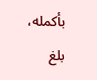بأكمله، بلغ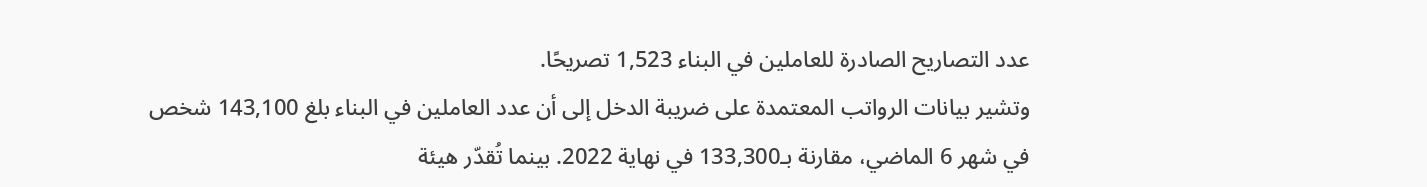عدد التصاريح الصادرة للعاملين في البناء 1,523 تصريحًا.
وتشير بيانات الرواتب المعتمدة على ضريبة الدخل إلى أن عدد العاملين في البناء بلغ 143,100 شخص في شهر 6 الماضي، مقارنة بـ133,300 في نهاية 2022. بينما تُقدّر هيئة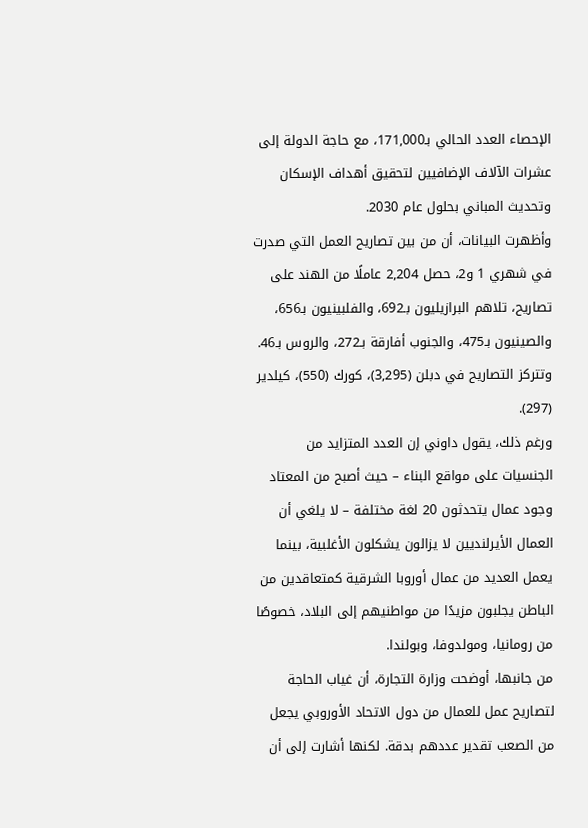الإحصاء العدد الحالي بـ171,000، مع حاجة الدولة إلى عشرات الآلاف الإضافيين لتحقيق أهداف الإسكان وتحديث المباني بحلول عام 2030.
وأظهرت البيانات، أن من بين تصاريح العمل التي صدرت في شهري 1 و2، حصل 2,204 عاملًا من الهند على تصاريح، تلاهم البرازيليون بـ692، والفلبينيون بـ656، والصينيون بـ475، والجنوب أفارقة بـ272، والروس بـ46. وتتركز التصاريح في دبلن (3,295)، كورك (550)، كيلدير (297).
ورغم ذلك، يقول داوني إن العدد المتزايد من الجنسيات على مواقع البناء – حيث أصبح من المعتاد وجود عمال يتحدثون 20 لغة مختلفة – لا يلغي أن العمال الأيرلنديين لا يزالون يشكلون الأغلبية، بينما يعمل العديد من عمال أوروبا الشرقية كمتعاقدين من الباطن يجلبون مزيدًا من مواطنيهم إلى البلاد، خصوصًا من رومانيا، ومولدوفا، وبولندا.
من جانبها، أوضحت وزارة التجارة، أن غياب الحاجة لتصاريح عمل للعمال من دول الاتحاد الأوروبي يجعل من الصعب تقدير عددهم بدقة. لكنها أشارت إلى أن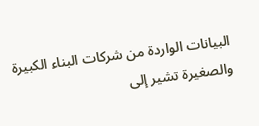البيانات الواردة من شركات البناء الكبيرة والصغيرة تشير إلى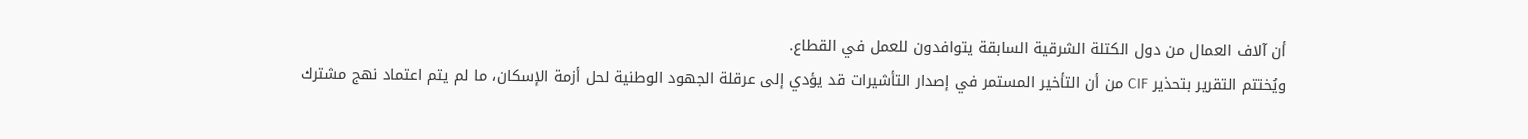أن آلاف العمال من دول الكتلة الشرقية السابقة يتوافدون للعمل في القطاع.
ويُختتم التقرير بتحذير CIF من أن التأخير المستمر في إصدار التأشيرات قد يؤدي إلى عرقلة الجهود الوطنية لحل أزمة الإسكان، ما لم يتم اعتماد نهج مشترك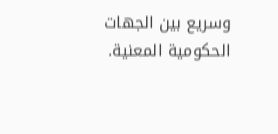وسريع بين الجهات الحكومية المعنية.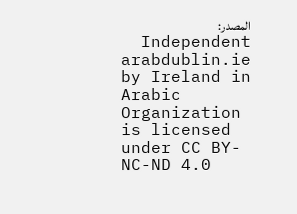المصدر: Independent
arabdublin.ie by Ireland in Arabic Organization is licensed under CC BY-NC-ND 4.0